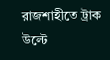রাজশাহীতে ট্রাক উল্টে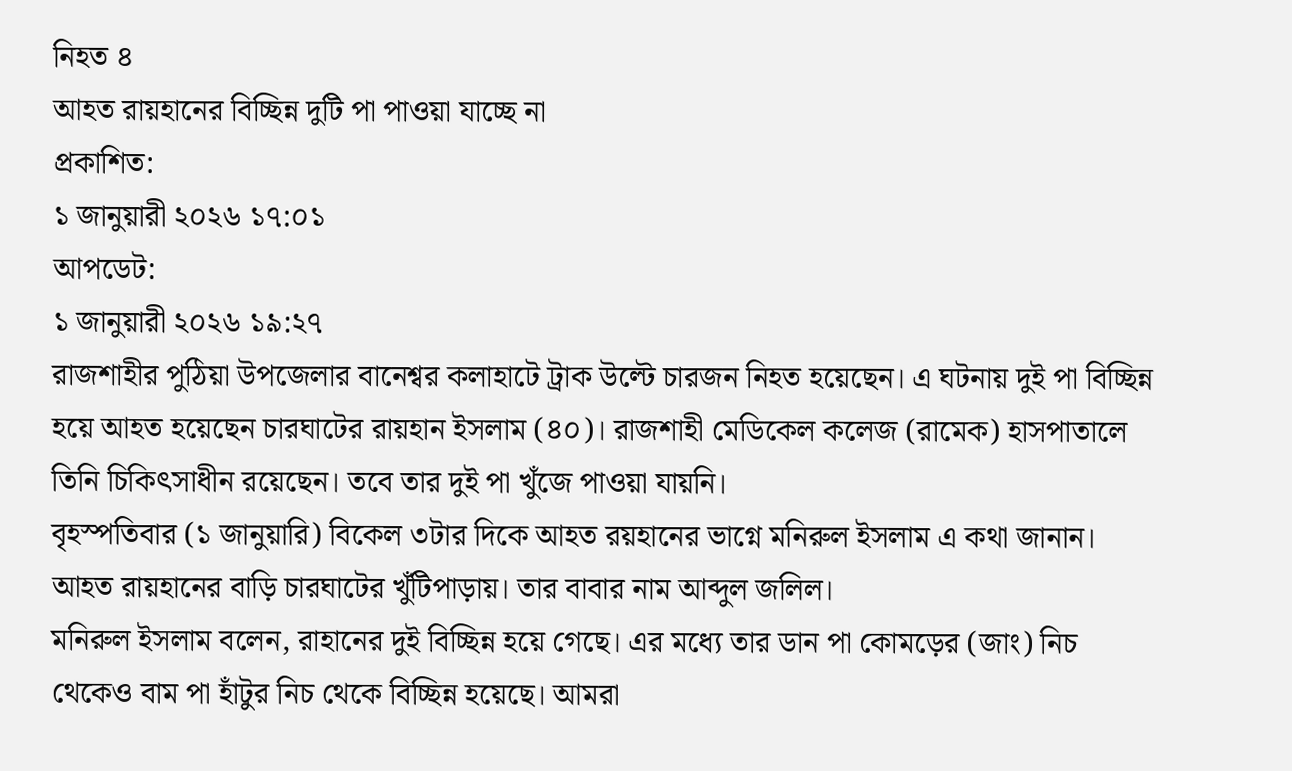নিহত ৪
আহত রায়হানের বিচ্ছিন্ন দুটি পা পাওয়া যাচ্ছে না
প্রকাশিত:
১ জানুয়ারী ২০২৬ ১৭:০১
আপডেট:
১ জানুয়ারী ২০২৬ ১৯:২৭
রাজশাহীর পুঠিয়া উপজেলার বানেশ্বর কলাহাটে ট্রাক উল্টে চারজন নিহত হয়েছেন। এ ঘটনায় দুই পা বিচ্ছিন্ন হয়ে আহত হয়েছেন চারঘাটের রায়হান ইসলাম (৪০)। রাজশাহী মেডিকেল কলেজ (রামেক) হাসপাতালে তিনি চিকিৎসাধীন রয়েছেন। তবে তার দুই পা খুঁজে পাওয়া যায়নি।
বৃহস্পতিবার (১ জানুয়ারি) বিকেল ৩টার দিকে আহত রয়হানের ভাগ্নে মনিরুল ইসলাম এ কথা জানান। আহত রায়হানের বাড়ি চারঘাটের খুঁটিপাড়ায়। তার বাবার নাম আব্দুল জলিল।
মনিরুল ইসলাম বলেন, রাহানের দুই বিচ্ছিন্ন হয়ে গেছে। এর মধ্যে তার ডান পা কোমড়ের (জাং) নিচ থেকেও বাম পা হাঁটুর নিচ থেকে বিচ্ছিন্ন হয়েছে। আমরা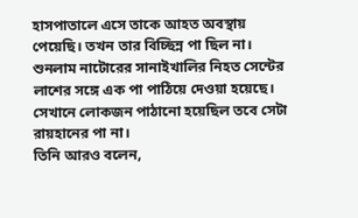হাসপাতালে এসে তাকে আহত অবস্থায় পেয়েছি। তখন তার বিচ্ছিন্ন পা ছিল না। শুনলাম নাটোরের সানাইখালির নিহত সেন্টের লাশের সঙ্গে এক পা পাঠিয়ে দেওয়া হয়েছে। সেখানে লোকজন পাঠানো হয়েছিল তবে সেটা রায়হানের পা না।
তিনি আরও বলেন,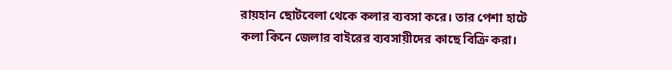রায়হান ছোটবেলা থেকে কলার ব্যবসা করে। তার পেশা হাটে কলা কিনে জেলার বাইরের ব্যবসায়ীদের কাছে বিক্রি করা।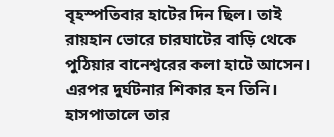বৃহস্পতিবার হাটের দিন ছিল। তাই রায়হান ভোরে চারঘাটের বাড়ি থেকে পুঠিয়ার বানেশ্বরের কলা হাটে আসেন। এরপর দুর্ঘটনার শিকার হন তিনি। হাসপাতালে তার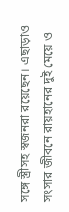সঙ্গে স্ত্রীসহ স্বজনরা রয়েছেন। এছাড়াও সংসার জীবনে রায়হানের দুই মেয়ে ও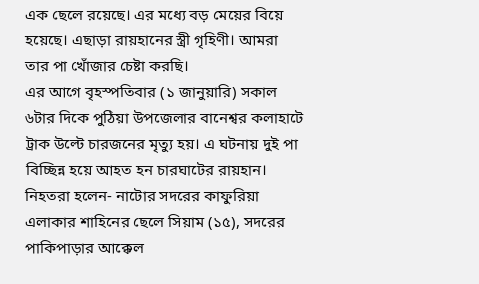এক ছেলে রয়েছে। এর মধ্যে বড় মেয়ের বিয়ে হয়েছে। এছাড়া রায়হানের স্ত্রী গৃহিণী। আমরা তার পা খোঁজার চেষ্টা করছি।
এর আগে বৃহস্পতিবার (১ জানুয়ারি) সকাল ৬টার দিকে পুঠিয়া উপজেলার বানেশ্বর কলাহাটে ট্রাক উল্টে চারজনের মৃত্যু হয়। এ ঘটনায় দুই পা বিচ্ছিন্ন হয়ে আহত হন চারঘাটের রায়হান।
নিহতরা হলেন- নাটোর সদরের কাফুরিয়া এলাকার শাহিনের ছেলে সিয়াম (১৫), সদরের পাকিপাড়ার আক্কেল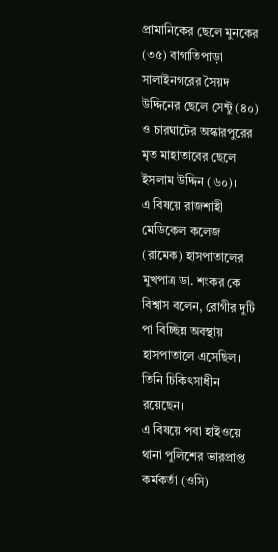প্রামানিকের ছেলে মুনকের (৩৫) বাগাতিপাড়া সালাইনগরের সৈয়দ উদ্দিনের ছেলে সেন্টু (৪০) ও চারঘাটের অস্কারপুরের মৃত মাহাতাবের ছেলে ইসলাম উদ্দিন (৬০)।
এ বিষয়ে রাজশাহী মেডিকেল কলেজ (রামেক) হাসপাতালের মুখপাত্র ডা. শংকর কে বিশ্বাস বলেন, রোগীর দুটি পা বিচ্ছিন্ন অবস্থায় হাসপাতালে এসেছিল। তিনি চিকিৎসাধীন রয়েছেন।
এ বিষয়ে পবা হাইওয়ে থানা পুলিশের ভারপ্রাপ্ত কর্মকর্তা (ওসি)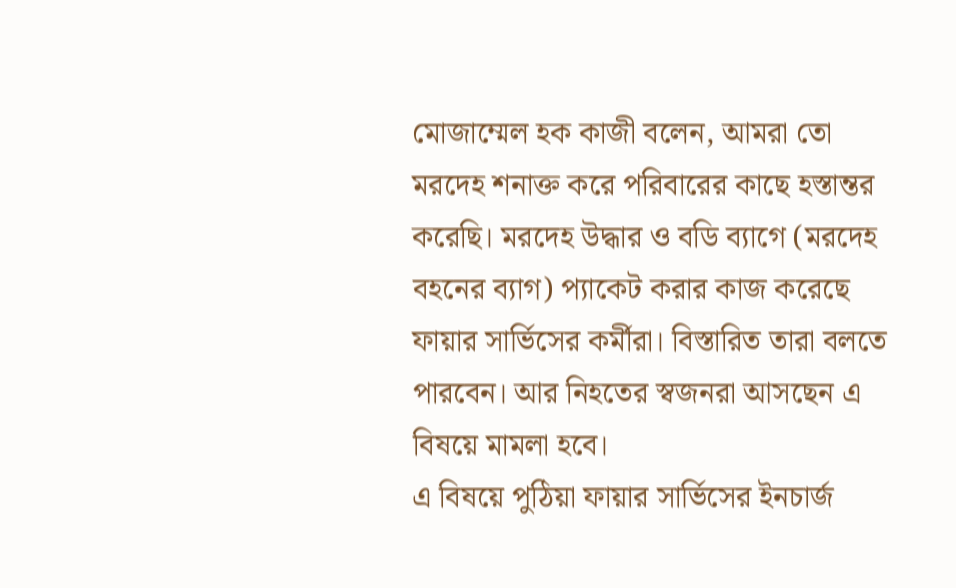মোজাম্মেল হক কাজী বলেন, আমরা তো মরদেহ শনাক্ত করে পরিবারের কাছে হস্তান্তর করেছি। মরদেহ উদ্ধার ও বডি ব্যাগে (মরদেহ বহনের ব্যাগ) প্যাকেট করার কাজ করেছে ফায়ার সার্ভিসের কর্মীরা। বিস্তারিত তারা বলতে পারবেন। আর নিহতের স্বজনরা আসছেন এ বিষয়ে মামলা হবে।
এ বিষয়ে পুঠিয়া ফায়ার সার্ভিসের ইনচার্জ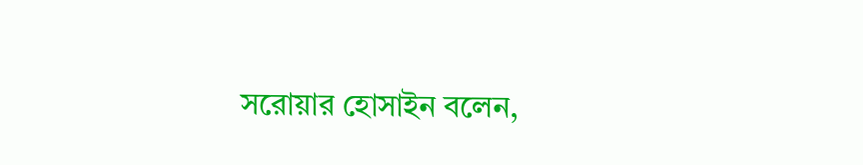সরোয়ার হোসাইন বলেন,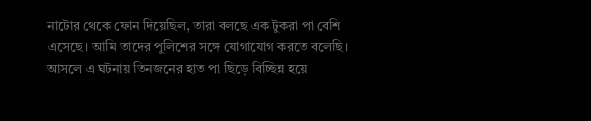নাটোর থেকে ফোন দিয়েছিল, তারা বলছে এক টুকরা পা বেশি এসেছে। আমি তাদের পুলিশের সঙ্গে যোগাযোগ করতে বলেছি। আসলে এ ঘটনায় তিনজনের হাত পা ছিড়ে বিচ্ছিন্ন হয়ে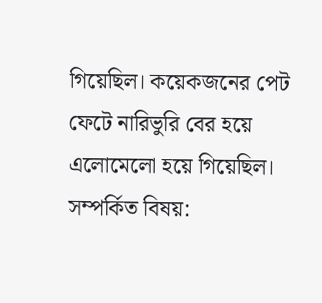গিয়েছিল। কয়েকজনের পেট ফেটে নারিভুরি বের হয়ে এলোমেলো হয়ে গিয়েছিল।
সম্পর্কিত বিষয়: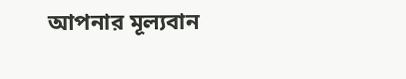আপনার মূল্যবান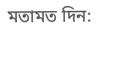মতামত দিন: